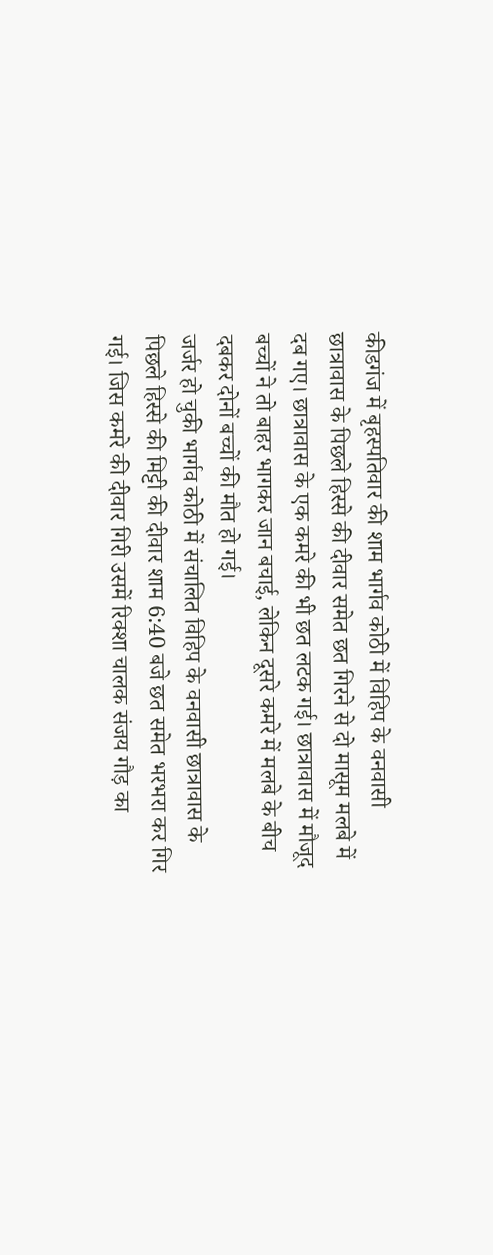कीडगंज में बृहस्पतिवार की शाम भार्गव कोठी में विहिप के वनवासी छात्रावास के पिछले हिस्से की दीवार समेत छत गिरने से दो मासूम मलबे में दब गए। छात्रावास के एक कमरे की भी छत लटक गई। छात्रावास में मौजूद बच्चों ने तो बाहर भागकर जान बचाई, लेकिन दूसरे कमरे में मलबे के बीच दबकर दोनों बच्चों की मौत हो गई।
जर्जर हो चुकी भार्गव कोठी में संचालित विहिप के वनवासी छात्रावास के पिछले हिस्से की मिट्टी की दीवार शाम 6:40 बजे छत समेत भरभरा कर गिर गई। जिस कमरे की दीवार गिरी उसमें रिक्शा चालक संजय गौड़ का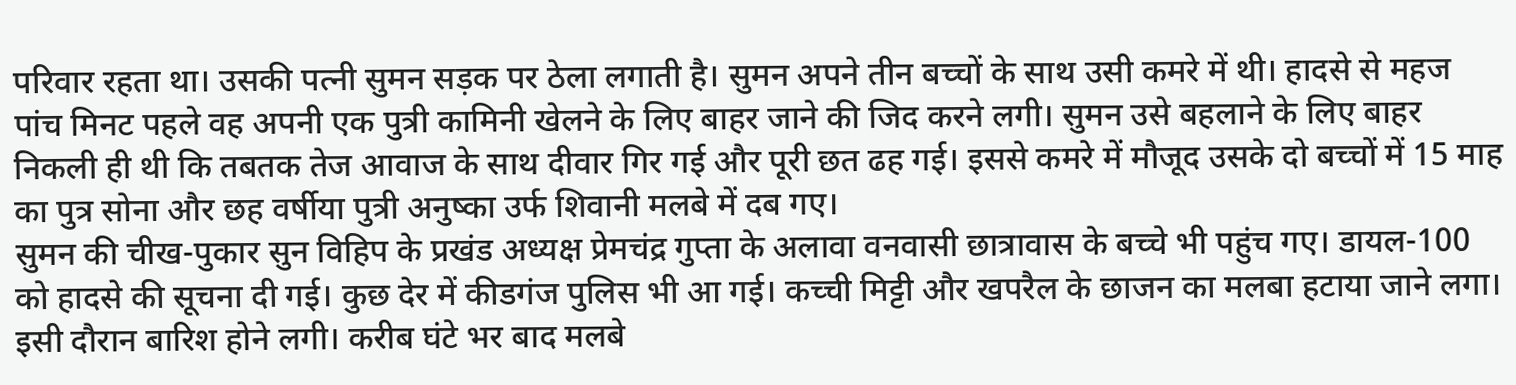परिवार रहता था। उसकी पत्नी सुमन सड़क पर ठेला लगाती है। सुमन अपने तीन बच्चों के साथ उसी कमरे में थी। हादसे से महज पांच मिनट पहले वह अपनी एक पुत्री कामिनी खेलने के लिए बाहर जाने की जिद करने लगी। सुमन उसे बहलाने के लिए बाहर निकली ही थी कि तबतक तेज आवाज के साथ दीवार गिर गई और पूरी छत ढह गई। इससे कमरे में मौजूद उसके दो बच्चों में 15 माह का पुत्र सोना और छह वर्षीया पुत्री अनुष्का उर्फ शिवानी मलबे में दब गए।
सुमन की चीख-पुकार सुन विहिप के प्रखंड अध्यक्ष प्रेमचंद्र गुप्ता के अलावा वनवासी छात्रावास के बच्चे भी पहुंच गए। डायल-100 को हादसे की सूचना दी गई। कुछ देर में कीडगंज पुलिस भी आ गई। कच्ची मिट्टी और खपरैल के छाजन का मलबा हटाया जाने लगा। इसी दौरान बारिश होने लगी। करीब घंटे भर बाद मलबे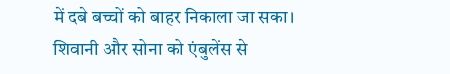में दबे बच्चों को बाहर निकाला जा सका। शिवानी और सोना को एंबुलेंस से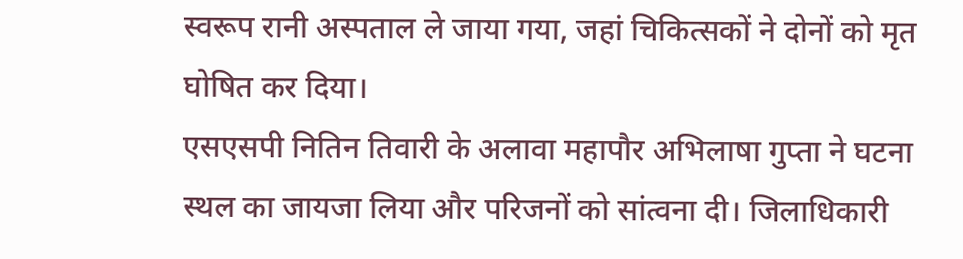स्वरूप रानी अस्पताल ले जाया गया, जहां चिकित्सकों ने दोनों को मृत घोषित कर दिया।
एसएसपी नितिन तिवारी के अलावा महापौर अभिलाषा गुप्ता ने घटना स्थल का जायजा लिया और परिजनों को सांत्वना दी। जिलाधिकारी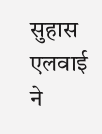सुहास एलवाई ने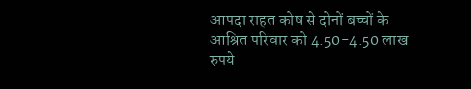आपदा राहत कोष से दोनों बच्चों के आश्रित परिवार को 4.50-4.50 लाख रुपये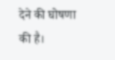देने की घोषणा की है।